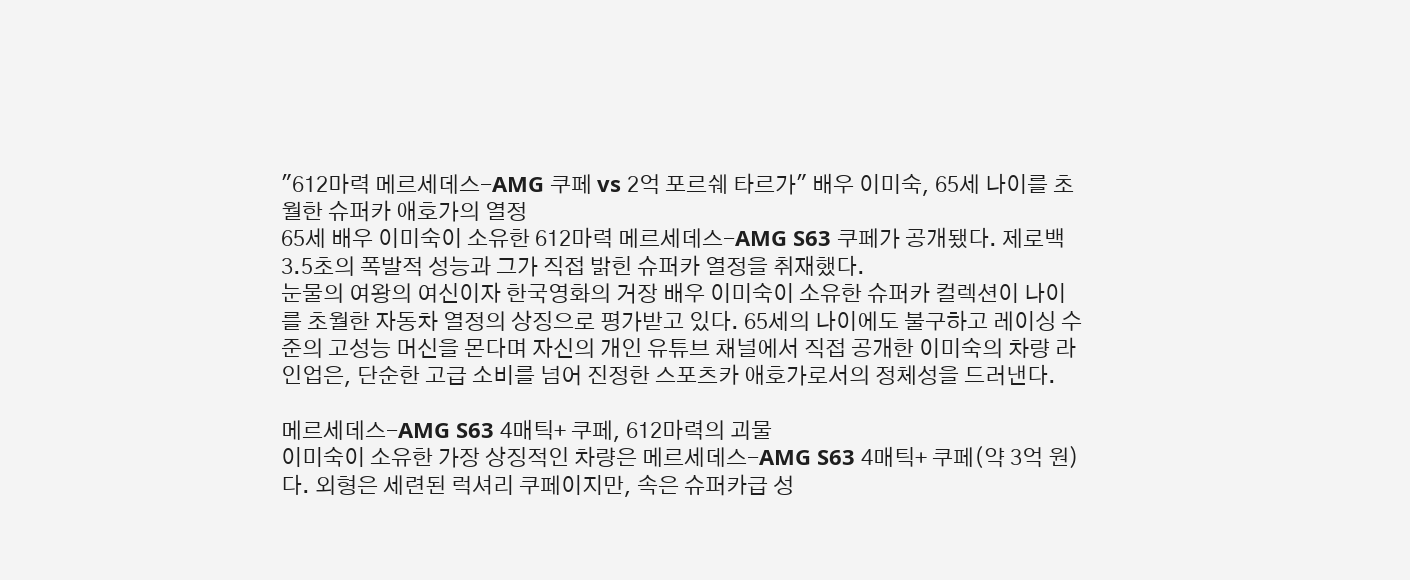"612마력 메르세데스-AMG 쿠페 vs 2억 포르쉐 타르가" 배우 이미숙, 65세 나이를 초월한 슈퍼카 애호가의 열정
65세 배우 이미숙이 소유한 612마력 메르세데스-AMG S63 쿠페가 공개됐다. 제로백 3.5초의 폭발적 성능과 그가 직접 밝힌 슈퍼카 열정을 취재했다.
눈물의 여왕의 여신이자 한국영화의 거장 배우 이미숙이 소유한 슈퍼카 컬렉션이 나이를 초월한 자동차 열정의 상징으로 평가받고 있다. 65세의 나이에도 불구하고 레이싱 수준의 고성능 머신을 몬다며 자신의 개인 유튜브 채널에서 직접 공개한 이미숙의 차량 라인업은, 단순한 고급 소비를 넘어 진정한 스포츠카 애호가로서의 정체성을 드러낸다.

메르세데스-AMG S63 4매틱+ 쿠페, 612마력의 괴물
이미숙이 소유한 가장 상징적인 차량은 메르세데스-AMG S63 4매틱+ 쿠페(약 3억 원)다. 외형은 세련된 럭셔리 쿠페이지만, 속은 슈퍼카급 성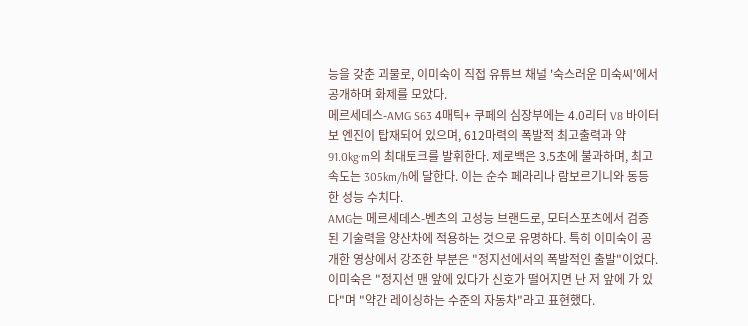능을 갖춘 괴물로, 이미숙이 직접 유튜브 채널 '숙스러운 미숙씨'에서 공개하며 화제를 모았다.
메르세데스-AMG S63 4매틱+ 쿠페의 심장부에는 4.0리터 V8 바이터보 엔진이 탑재되어 있으며, 612마력의 폭발적 최고출력과 약 91.0kg·m의 최대토크를 발휘한다. 제로백은 3.5초에 불과하며, 최고속도는 305km/h에 달한다. 이는 순수 페라리나 람보르기니와 동등한 성능 수치다.
AMG는 메르세데스-벤츠의 고성능 브랜드로, 모터스포츠에서 검증된 기술력을 양산차에 적용하는 것으로 유명하다. 특히 이미숙이 공개한 영상에서 강조한 부분은 "정지선에서의 폭발적인 출발"이었다. 이미숙은 "정지선 맨 앞에 있다가 신호가 떨어지면 난 저 앞에 가 있다"며 "약간 레이싱하는 수준의 자동차"라고 표현했다.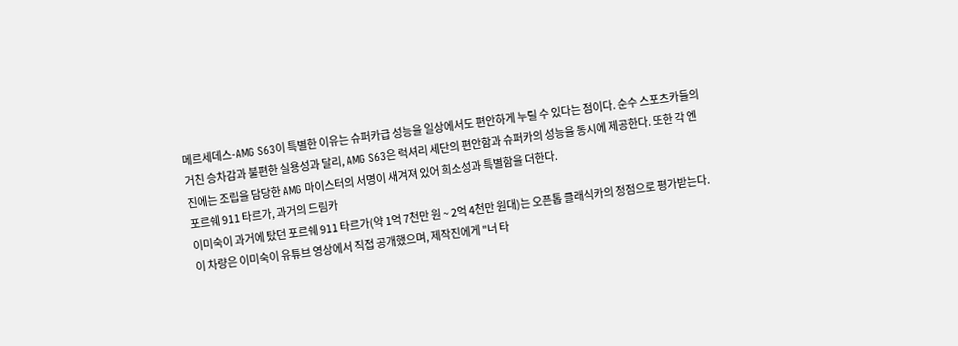메르세데스-AMG S63이 특별한 이유는 슈퍼카급 성능을 일상에서도 편안하게 누릴 수 있다는 점이다. 순수 스포츠카들의 거친 승차감과 불편한 실용성과 달리, AMG S63은 럭셔리 세단의 편안함과 슈퍼카의 성능을 동시에 제공한다. 또한 각 엔진에는 조립을 담당한 AMG 마이스터의 서명이 새겨져 있어 희소성과 특별함을 더한다.
포르쉐 911 타르가, 과거의 드림카
이미숙이 과거에 탔던 포르쉐 911 타르가(약 1억 7천만 원 ~ 2억 4천만 원대)는 오픈톱 클래식카의 정점으로 평가받는다. 이 차량은 이미숙이 유튜브 영상에서 직접 공개했으며, 제작진에게 "너 타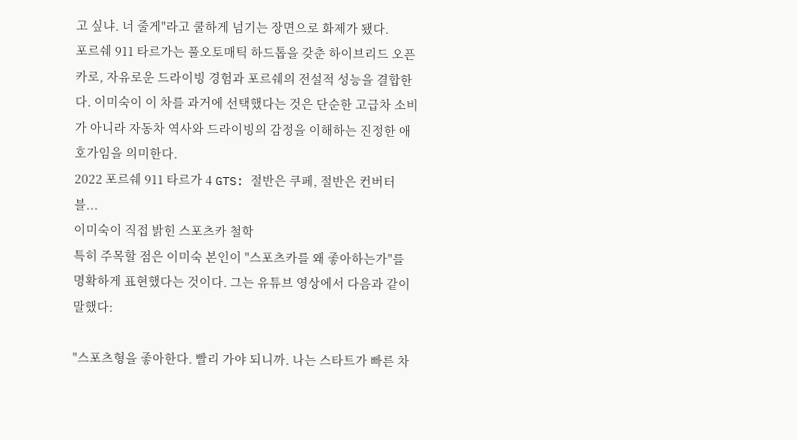고 싶냐. 너 줄게"라고 쿨하게 넘기는 장면으로 화제가 됐다.
포르쉐 911 타르가는 풀오토매틱 하드톱을 갖춘 하이브리드 오픈카로, 자유로운 드라이빙 경험과 포르쉐의 전설적 성능을 결합한다. 이미숙이 이 차를 과거에 선택했다는 것은 단순한 고급차 소비가 아니라 자동차 역사와 드라이빙의 감정을 이해하는 진정한 애호가임을 의미한다.
2022 포르쉐 911 타르가 4 GTS: 절반은 쿠페, 절반은 컨버터블...
이미숙이 직접 밝힌 스포츠카 철학
특히 주목할 점은 이미숙 본인이 "스포츠카를 왜 좋아하는가"를 명확하게 표현했다는 것이다. 그는 유튜브 영상에서 다음과 같이 말했다:

"스포츠형을 좋아한다. 빨리 가야 되니까. 나는 스타트가 빠른 차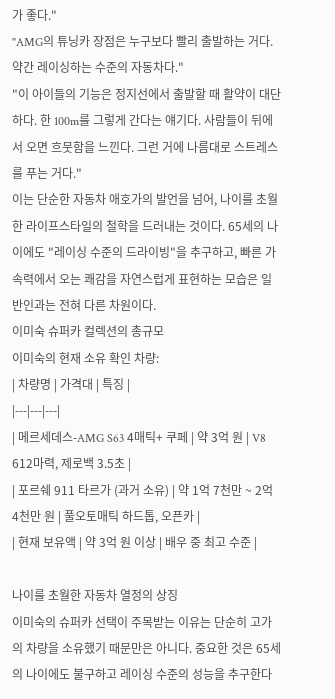가 좋다."
"AMG의 튜닝카 장점은 누구보다 빨리 출발하는 거다. 약간 레이싱하는 수준의 자동차다."
"이 아이들의 기능은 정지선에서 출발할 때 활약이 대단하다. 한 100m를 그렇게 간다는 얘기다. 사람들이 뒤에서 오면 흐뭇함을 느낀다. 그런 거에 나름대로 스트레스를 푸는 거다."
이는 단순한 자동차 애호가의 발언을 넘어, 나이를 초월한 라이프스타일의 철학을 드러내는 것이다. 65세의 나이에도 "레이싱 수준의 드라이빙"을 추구하고, 빠른 가속력에서 오는 쾌감을 자연스럽게 표현하는 모습은 일반인과는 전혀 다른 차원이다.
이미숙 슈퍼카 컬렉션의 총규모
이미숙의 현재 소유 확인 차량:
| 차량명 | 가격대 | 특징 |
|---|---|---|
| 메르세데스-AMG S63 4매틱+ 쿠페 | 약 3억 원 | V8 612마력, 제로백 3.5초 |
| 포르쉐 911 타르가 (과거 소유) | 약 1억 7천만 ~ 2억 4천만 원 | 풀오토매틱 하드톱, 오픈카 |
| 현재 보유액 | 약 3억 원 이상 | 배우 중 최고 수준 |

나이를 초월한 자동차 열정의 상징
이미숙의 슈퍼카 선택이 주목받는 이유는 단순히 고가의 차량을 소유했기 때문만은 아니다. 중요한 것은 65세의 나이에도 불구하고 레이싱 수준의 성능을 추구한다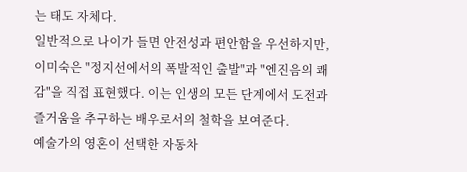는 태도 자체다.
일반적으로 나이가 들면 안전성과 편안함을 우선하지만, 이미숙은 "정지선에서의 폭발적인 출발"과 "엔진음의 쾌감"을 직접 표현했다. 이는 인생의 모든 단계에서 도전과 즐거움을 추구하는 배우로서의 철학을 보여준다.
예술가의 영혼이 선택한 자동차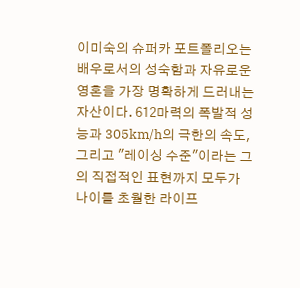이미숙의 슈퍼카 포트폴리오는 배우로서의 성숙함과 자유로운 영혼을 가장 명확하게 드러내는 자산이다. 612마력의 폭발적 성능과 305km/h의 극한의 속도, 그리고 "레이싱 수준"이라는 그의 직접적인 표현까지 모두가 나이를 초월한 라이프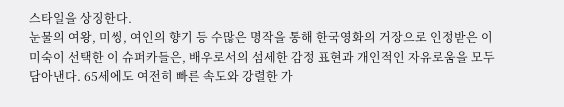스타일을 상징한다.
눈물의 여왕, 미씽, 여인의 향기 등 수많은 명작을 통해 한국영화의 거장으로 인정받은 이미숙이 선택한 이 슈퍼카들은, 배우로서의 섬세한 감정 표현과 개인적인 자유로움을 모두 담아낸다. 65세에도 여전히 빠른 속도와 강렬한 가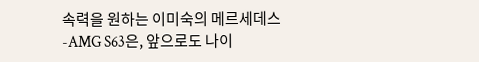속력을 원하는 이미숙의 메르세데스-AMG S63은, 앞으로도 나이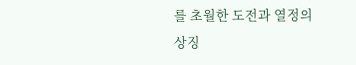를 초월한 도전과 열정의 상징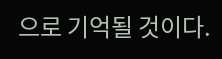으로 기억될 것이다.